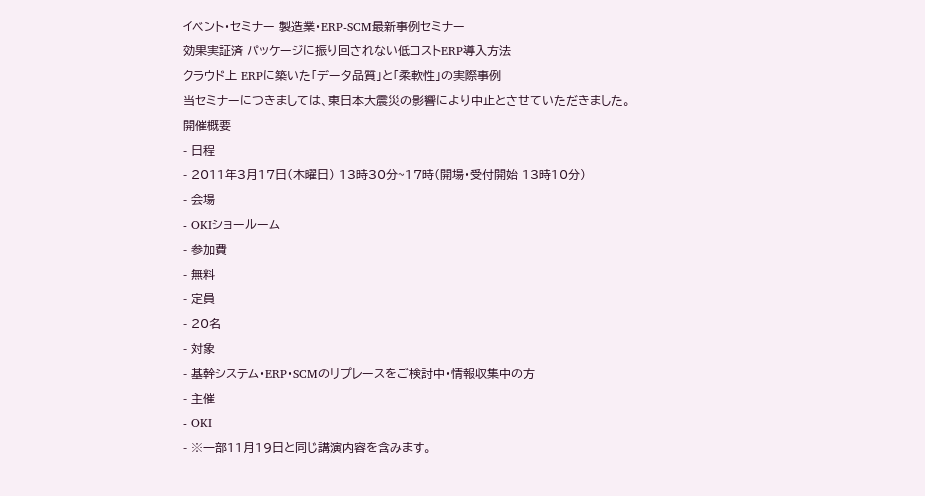イベント・セミナー 製造業・ERP-SCM最新事例セミナー
効果実証済 パッケージに振り回されない低コストERP導入方法
クラウド上 ERPに築いた「データ品質」と「柔軟性」の実際事例
当セミナーにつきましては、東日本大震災の影響により中止とさせていただきました。
開催概要
- 日程
- 2011年3月17日(木曜日) 13時30分~17時(開場・受付開始 13時10分)
- 会場
- OKIショールーム
- 参加費
- 無料
- 定員
- 20名
- 対象
- 基幹システム・ERP・SCMのリプレースをご検討中・情報収集中の方
- 主催
- OKI
- ※一部11月19日と同じ講演内容を含みます。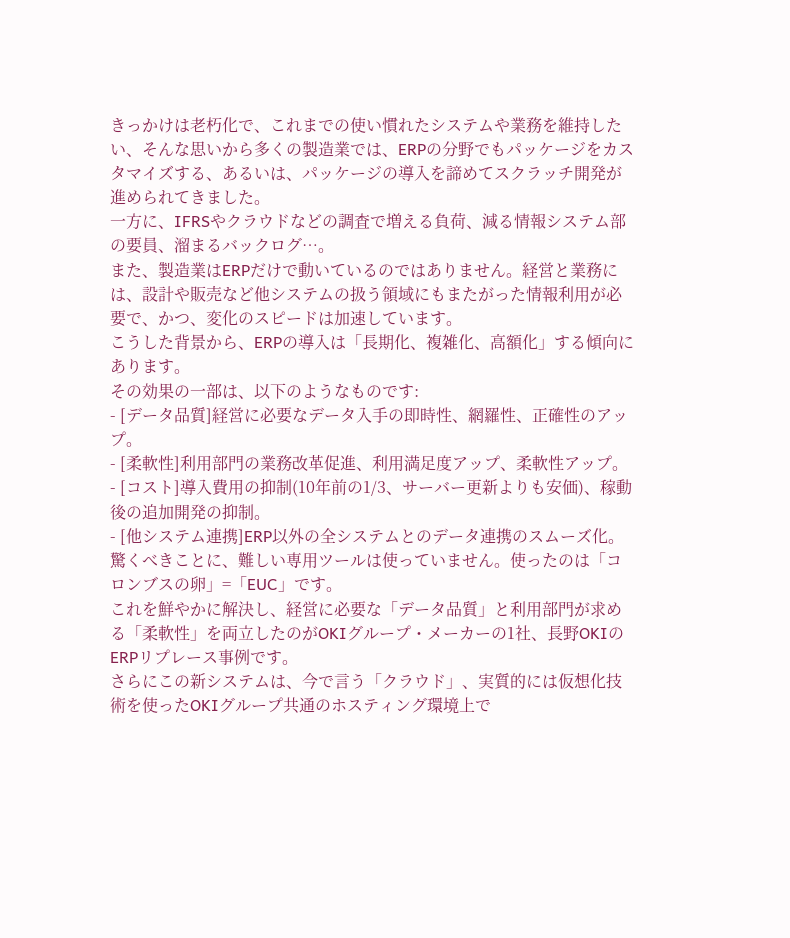きっかけは老朽化で、これまでの使い慣れたシステムや業務を維持したい、そんな思いから多くの製造業では、ERPの分野でもパッケージをカスタマイズする、あるいは、パッケージの導入を諦めてスクラッチ開発が進められてきました。
一方に、IFRSやクラウドなどの調査で増える負荷、減る情報システム部の要員、溜まるバックログ…。
また、製造業はERPだけで動いているのではありません。経営と業務には、設計や販売など他システムの扱う領域にもまたがった情報利用が必要で、かつ、変化のスピードは加速しています。
こうした背景から、ERPの導入は「長期化、複雑化、高額化」する傾向にあります。
その効果の一部は、以下のようなものです:
- [データ品質]経営に必要なデータ入手の即時性、網羅性、正確性のアップ。
- [柔軟性]利用部門の業務改革促進、利用満足度アップ、柔軟性アップ。
- [コスト]導入費用の抑制(10年前の1/3、サーバー更新よりも安価)、稼動後の追加開発の抑制。
- [他システム連携]ERP以外の全システムとのデータ連携のスムーズ化。
驚くべきことに、難しい専用ツールは使っていません。使ったのは「コロンブスの卵」=「EUC」です。
これを鮮やかに解決し、経営に必要な「データ品質」と利用部門が求める「柔軟性」を両立したのがOKIグループ・メーカーの1社、長野OKIのERPリプレース事例です。
さらにこの新システムは、今で言う「クラウド」、実質的には仮想化技術を使ったOKIグループ共通のホスティング環境上で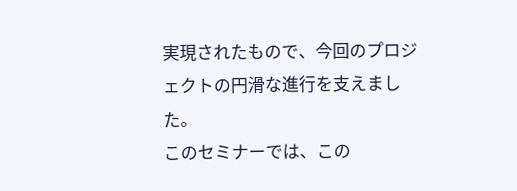実現されたもので、今回のプロジェクトの円滑な進行を支えました。
このセミナーでは、この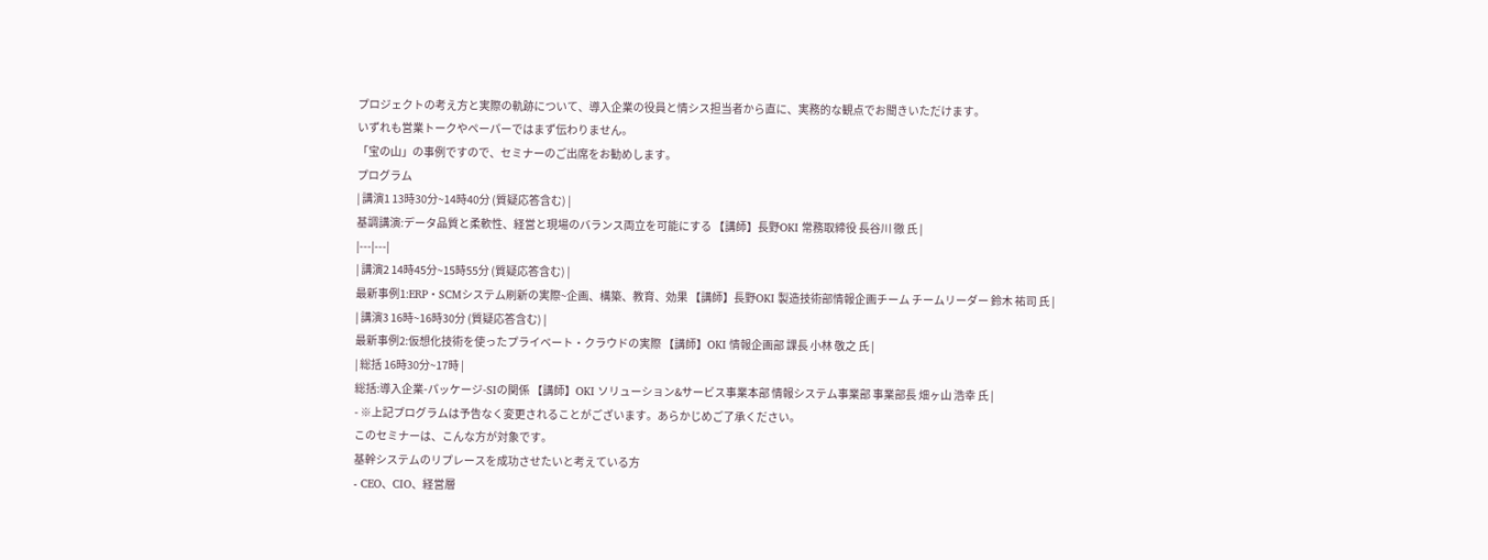プロジェクトの考え方と実際の軌跡について、導入企業の役員と情シス担当者から直に、実務的な観点でお聞きいただけます。
いずれも営業トークやペーパーではまず伝わりません。
「宝の山」の事例ですので、セミナーのご出席をお勧めします。
プログラム
| 講演1 13時30分~14時40分 (質疑応答含む) |
基調講演:データ品質と柔軟性、経営と現場のバランス両立を可能にする 【講師】長野OKI 常務取締役 長谷川 徹 氏 |
|---|---|
| 講演2 14時45分~15時55分 (質疑応答含む) |
最新事例1:ERP・SCMシステム刷新の実際~企画、構築、教育、効果 【講師】長野OKI 製造技術部情報企画チーム チームリーダー 鈴木 祐司 氏 |
| 講演3 16時~16時30分 (質疑応答含む) |
最新事例2:仮想化技術を使ったプライベート・クラウドの実際 【講師】OKI 情報企画部 課長 小林 敬之 氏 |
| 総括 16時30分~17時 |
総括:導入企業-パッケージ-SIの関係 【講師】OKI ソリューション&サービス事業本部 情報システム事業部 事業部長 畑ヶ山 浩幸 氏 |
- ※上記プログラムは予告なく変更されることがございます。あらかじめご了承ください。
このセミナーは、こんな方が対象です。
基幹システムのリプレースを成功させたいと考えている方
- CEO、CIO、経営層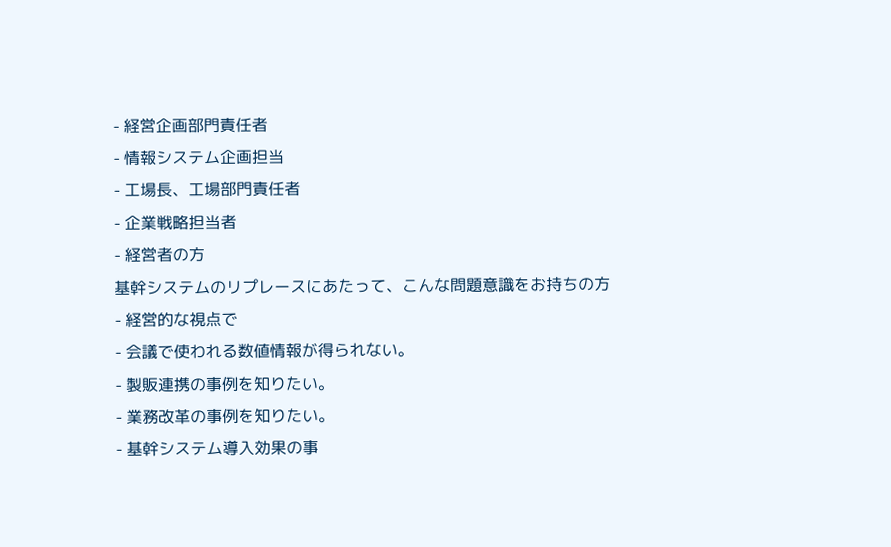- 経営企画部門責任者
- 情報システム企画担当
- 工場長、工場部門責任者
- 企業戦略担当者
- 経営者の方
基幹システムのリプレースにあたって、こんな問題意識をお持ちの方
- 経営的な視点で
- 会議で使われる数値情報が得られない。
- 製販連携の事例を知りたい。
- 業務改革の事例を知りたい。
- 基幹システム導入効果の事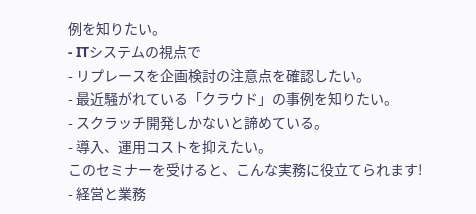例を知りたい。
- ITシステムの視点で
- リプレースを企画検討の注意点を確認したい。
- 最近騒がれている「クラウド」の事例を知りたい。
- スクラッチ開発しかないと諦めている。
- 導入、運用コストを抑えたい。
このセミナーを受けると、こんな実務に役立てられます!
- 経営と業務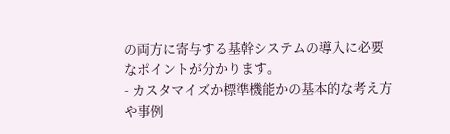の両方に寄与する基幹システムの導入に必要なポイントが分かります。
- カスタマイズか標準機能かの基本的な考え方や事例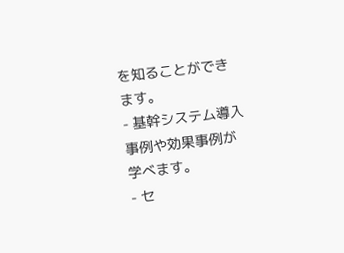を知ることができます。
- 基幹システム導入事例や効果事例が学べます。
- セ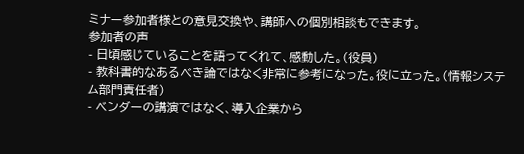ミナー参加者様との意見交換や、講師への個別相談もできます。
参加者の声
- 日頃感じていることを語ってくれて、感動した。(役員)
- 教科書的なあるべき論ではなく非常に参考になった。役に立った。(情報システム部門責任者)
- ベンダーの講演ではなく、導入企業から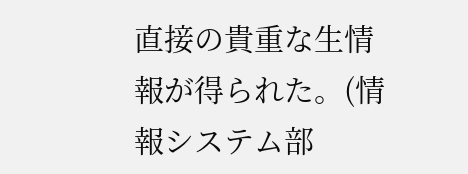直接の貴重な生情報が得られた。(情報システム部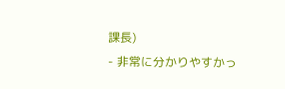課長)
- 非常に分かりやすかっ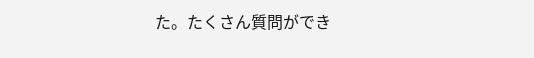た。たくさん質問ができ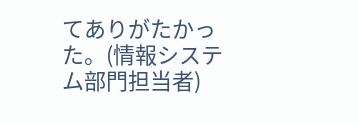てありがたかった。(情報システム部門担当者)